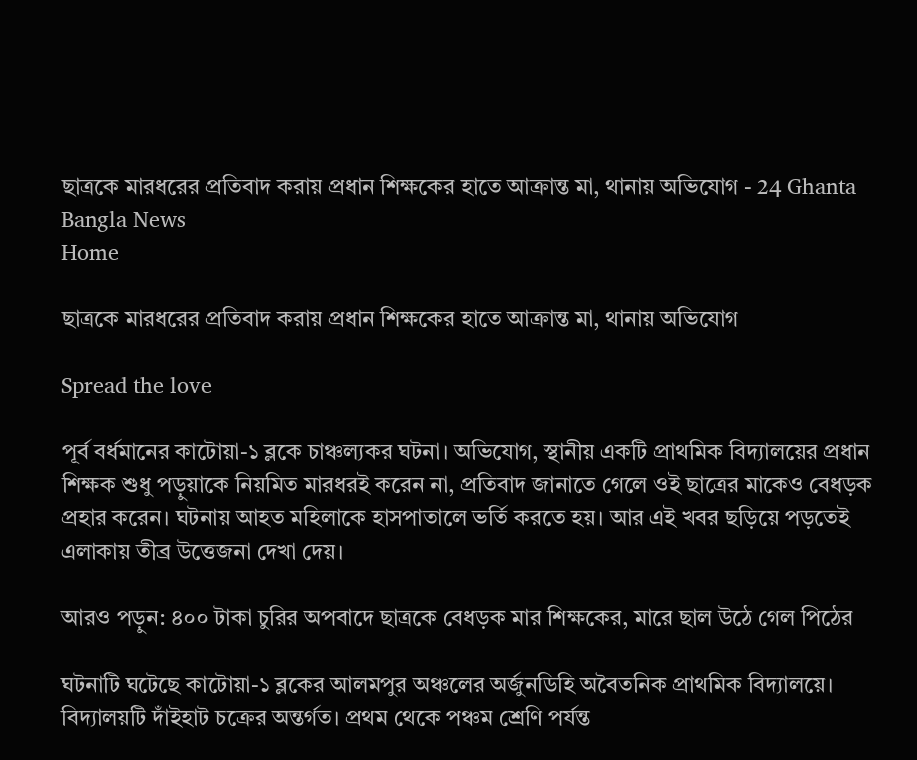ছাত্রকে মারধরের প্রতিবাদ করায় প্রধান শিক্ষকের হাতে আক্রান্ত মা, থানায় অভিযোগ - 24 Ghanta Bangla News
Home

ছাত্রকে মারধরের প্রতিবাদ করায় প্রধান শিক্ষকের হাতে আক্রান্ত মা, থানায় অভিযোগ

Spread the love

পূর্ব বর্ধমানের কাটোয়া-১ ব্লকে চাঞ্চল্যকর ঘটনা। অভিযোগ, স্থানীয় একটি প্রাথমিক বিদ্যালয়ের প্রধান শিক্ষক শুধু পড়ুয়াকে নিয়মিত মারধরই করেন না, প্রতিবাদ জানাতে গেলে ওই ছাত্রের মাকেও বেধড়ক প্রহার করেন। ঘটনায় আহত মহিলাকে হাসপাতালে ভর্তি করতে হয়। আর এই খবর ছড়িয়ে পড়তেই এলাকায় তীব্র উত্তেজনা দেখা দেয়।

আরও পড়ুন: ৪০০ টাকা চুরির অপবাদে ছাত্রকে বেধড়ক মার শিক্ষকের, মারে ছাল উঠে গেল পিঠের

ঘটনাটি ঘটেছে কাটোয়া-১ ব্লকের আলমপুর অঞ্চলের অর্জুনডিহি অবৈতনিক প্রাথমিক বিদ্যালয়ে। বিদ্যালয়টি দাঁইহাট চক্রের অন্তর্গত। প্রথম থেকে পঞ্চম শ্রেণি পর্যন্ত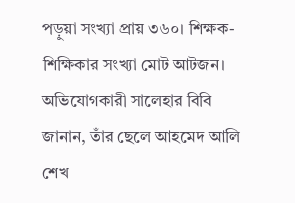পড়ুয়া সংখ্যা প্রায় ৩৬০। শিক্ষক-শিক্ষিকার সংখ্যা মোট আটজন। অভিযোগকারী সালেহার বিবি জানান, তাঁর ছেলে আহমেদ আলি শেখ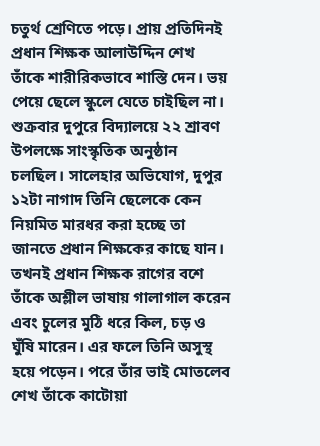চতুর্থ শ্রেণিতে পড়ে। প্রায় প্রতিদিনই প্রধান শিক্ষক আলাউদ্দিন শেখ তাঁকে শারীরিকভাবে শাস্তি দেন। ভয় পেয়ে ছেলে স্কুলে যেতে চাইছিল না। শুক্রবার দুপুরে বিদ্যালয়ে ২২ শ্রাবণ উপলক্ষে সাংস্কৃতিক অনুষ্ঠান চলছিল। সালেহার অভিযোগ, দুপুর ১২টা নাগাদ তিনি ছেলেকে কেন নিয়মিত মারধর করা হচ্ছে তা জানতে প্রধান শিক্ষকের কাছে যান। তখনই প্রধান শিক্ষক রাগের বশে তাঁকে অশ্লীল ভাষায় গালাগাল করেন এবং চুলের মুঠি ধরে কিল, চড় ও ঘুঁষি মারেন। এর ফলে তিনি অসুস্থ হয়ে পড়েন। পরে তাঁর ভাই মোতলেব শেখ তাঁকে কাটোয়া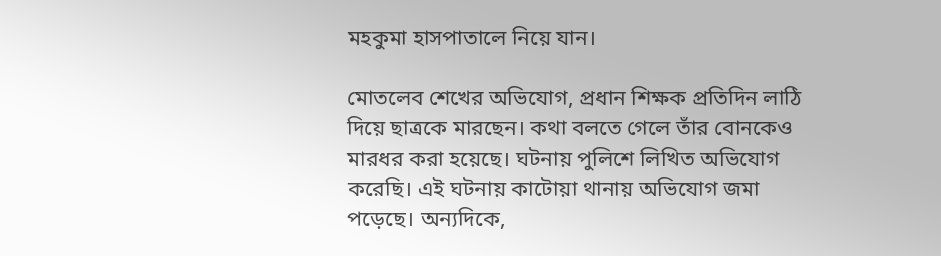মহকুমা হাসপাতালে নিয়ে যান।

মোতলেব শেখের অভিযোগ, প্রধান শিক্ষক প্রতিদিন লাঠি দিয়ে ছাত্রকে মারছেন। কথা বলতে গেলে তাঁর বোনকেও মারধর করা হয়েছে। ঘটনায় পুলিশে লিখিত অভিযোগ করেছি। এই ঘটনায় কাটোয়া থানায় অভিযোগ জমা পড়েছে। অন্যদিকে,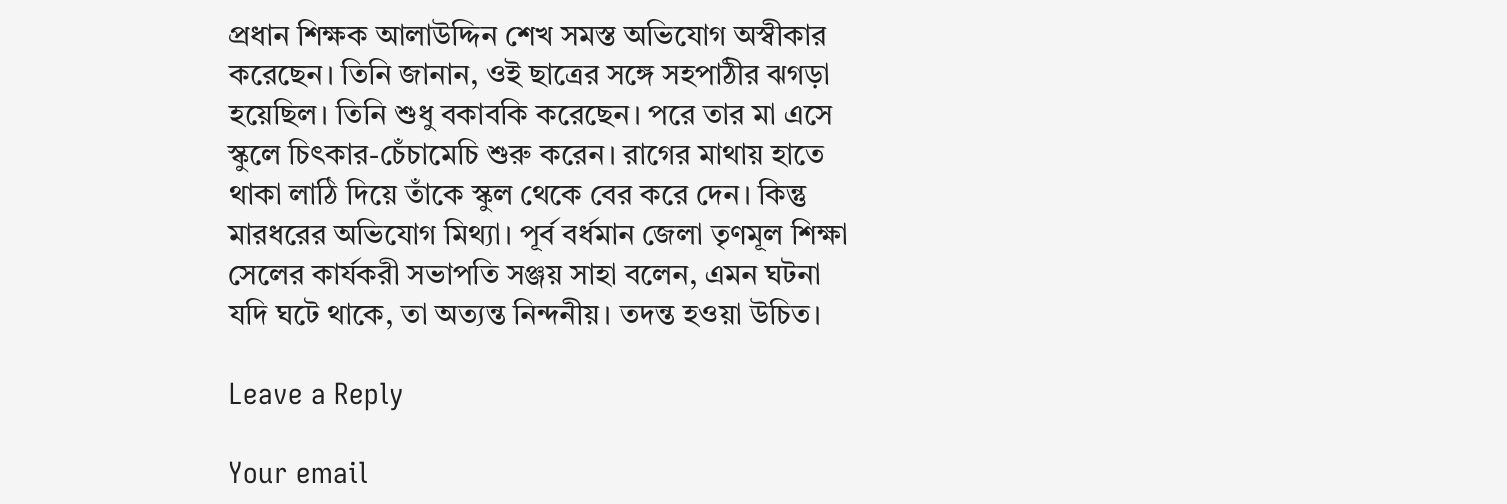প্রধান শিক্ষক আলাউদ্দিন শেখ সমস্ত অভিযোগ অস্বীকার করেছেন। তিনি জানান, ওই ছাত্রের সঙ্গে সহপাঠীর ঝগড়া হয়েছিল। তিনি শুধু বকাবকি করেছেন। পরে তার মা এসে স্কুলে চিৎকার-চেঁচামেচি শুরু করেন। রাগের মাথায় হাতে থাকা লাঠি দিয়ে তাঁকে স্কুল থেকে বের করে দেন। কিন্তু মারধরের অভিযোগ মিথ্যা। পূর্ব বর্ধমান জেলা তৃণমূল শিক্ষা সেলের কার্যকরী সভাপতি সঞ্জয় সাহা বলেন, এমন ঘটনা যদি ঘটে থাকে, তা অত্যন্ত নিন্দনীয়। তদন্ত হওয়া উচিত।

Leave a Reply

Your email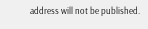address will not be published.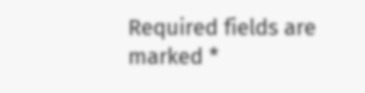Required fields are marked *